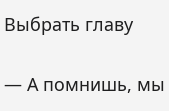Выбрать главу

— А помнишь, мы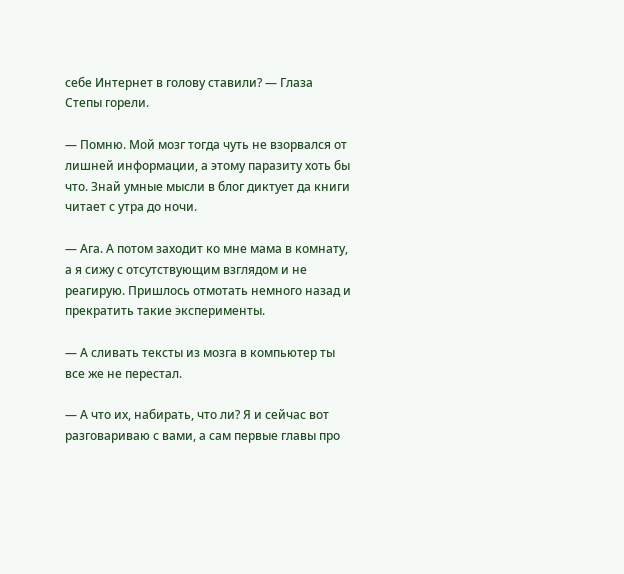себе Интернет в голову ставили? — Глаза Степы горели.

— Помню. Мой мозг тогда чуть не взорвался от лишней информации, а этому паразиту хоть бы что. Знай умные мысли в блог диктует да книги читает с утра до ночи.

— Ага. А потом заходит ко мне мама в комнату, а я сижу с отсутствующим взглядом и не реагирую. Пришлось отмотать немного назад и прекратить такие эксперименты.

— А сливать тексты из мозга в компьютер ты все же не перестал.

— А что их, набирать, что ли? Я и сейчас вот разговариваю с вами, а сам первые главы про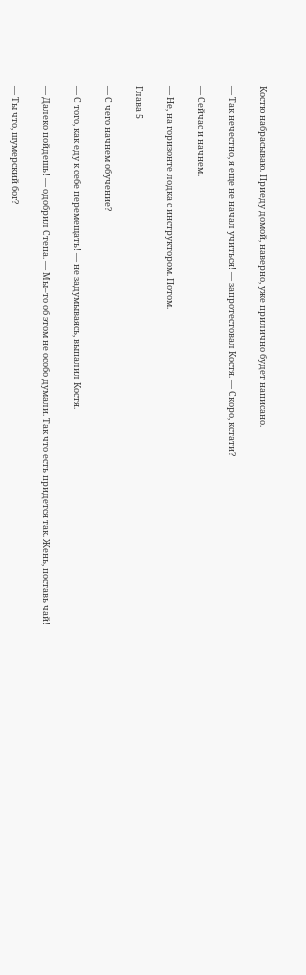Костю набрасываю. Приеду домой, наверно, уже прилично будет написано.

— Так нечестно, я еще не начал учиться! — запротестовал Костя. — Скоро, кстати?

— Сейчас и начнем.

— Не, на горизонте лодка с инструктором. Потом.

Глава 5

— С чего начнем обучение?

— С того, как еду к себе перемещать! — не задумываясь, выпалил Костя.

— Далеко пойдешь! — одобрил Степа. — Мы–то об этом не особо думали. Так что есть придется так. Жень, поставь чай!

— Ты что, шумерский бог?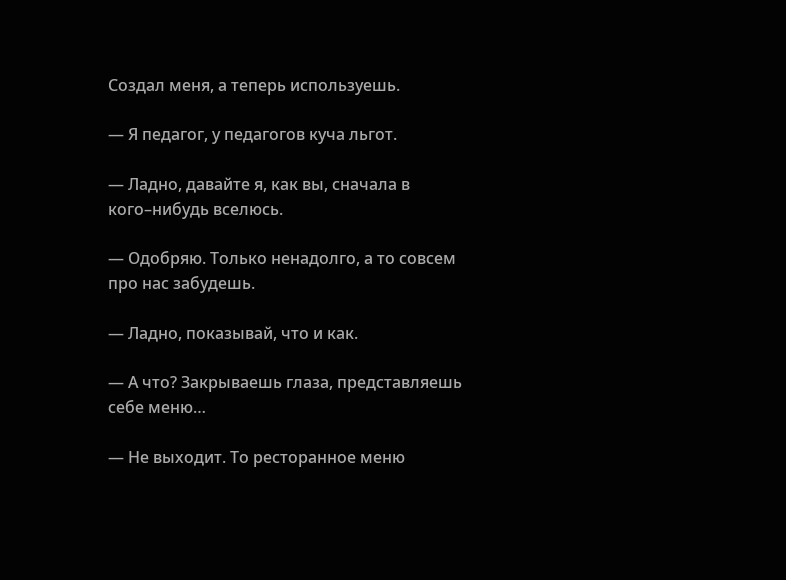Создал меня, а теперь используешь.

— Я педагог, у педагогов куча льгот.

— Ладно, давайте я, как вы, сначала в кого–нибудь вселюсь.

— Одобряю. Только ненадолго, а то совсем про нас забудешь.

— Ладно, показывай, что и как.

— А что? Закрываешь глаза, представляешь себе меню…

— Не выходит. То ресторанное меню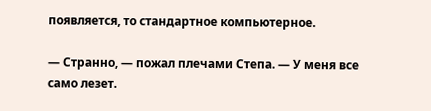появляется, то стандартное компьютерное.

— Странно, — пожал плечами Степа. — У меня все само лезет.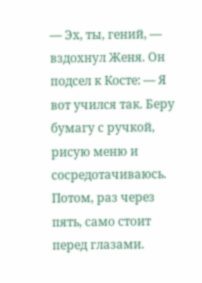— Эх, ты, гений, — вздохнул Женя. Он подсел к Косте: — Я вот учился так. Беру бумагу с ручкой, рисую меню и сосредотачиваюсь. Потом, раз через пять, само стоит перед глазами.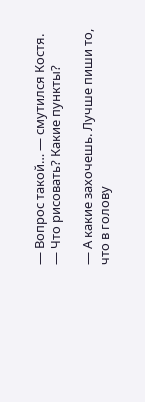— Вопрос такой… — смутился Костя. — Что рисовать? Какие пункты?

— А какие захочешь. Лучше пиши то, что в голову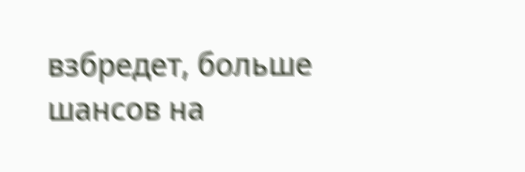взбредет, больше шансов на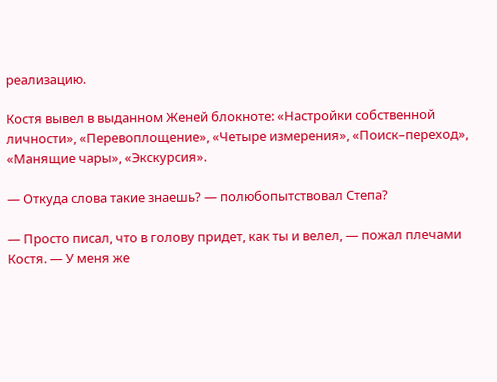реализацию.

Костя вывел в выданном Женей блокноте: «Настройки собственной личности», «Перевоплощение», «Четыре измерения», «Поиск–переход», «Манящие чары», «Экскурсия».

— Откуда слова такие знаешь? — полюбопытствовал Степа?

— Просто писал, что в голову придет, как ты и велел, — пожал плечами Костя. — У меня же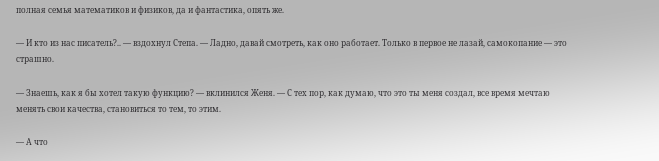полная семья математиков и физиков, да и фантастика, опять же.

— И кто из нас писатель?.. — вздохнул Степа. — Ладно, давай смотреть, как оно работает. Только в первое не лазай, самокопание — это страшно.

— Знаешь, как я бы хотел такую функцию? — вклинился Женя. — С тех пор, как думаю, что это ты меня создал, все время мечтаю менять свои качества, становиться то тем, то этим.

— А что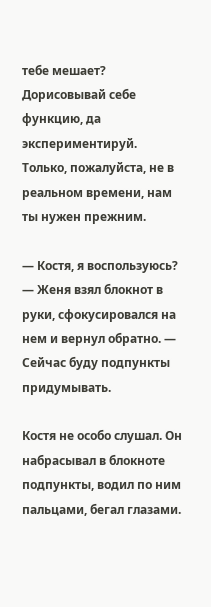тебе мешает? Дорисовывай себе функцию, да экспериментируй. Только, пожалуйста, не в реальном времени, нам ты нужен прежним.

— Костя, я воспользуюсь? — Женя взял блокнот в руки, сфокусировался на нем и вернул обратно. — Сейчас буду подпункты придумывать.

Костя не особо слушал. Он набрасывал в блокноте подпункты, водил по ним пальцами, бегал глазами.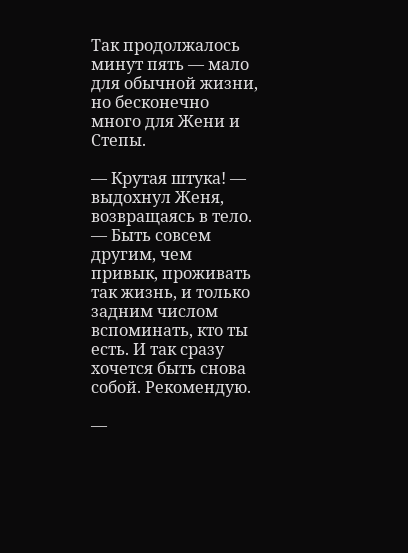Так продолжалось минут пять — мало для обычной жизни, но бесконечно много для Жени и Степы.

— Крутая штука! — выдохнул Женя, возвращаясь в тело. — Быть совсем другим, чем привык, проживать так жизнь, и только задним числом вспоминать, кто ты есть. И так сразу хочется быть снова собой. Рекомендую.

—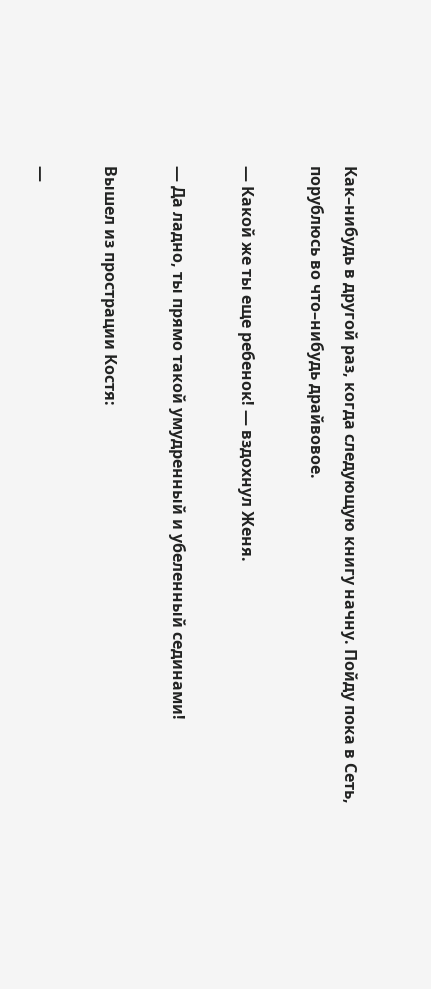Как–нибудь в другой раз, когда следующую книгу начну. Пойду пока в Сеть, порублюсь во что–нибудь драйвовое.

— Какой же ты еще ребенок! — вздохнул Женя.

— Да ладно, ты прямо такой умудренный и убеленный сединами!

Вышел из прострации Костя:

—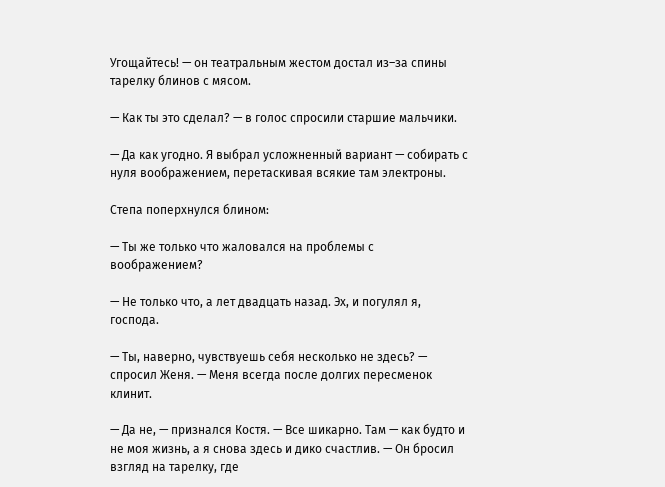Угощайтесь! — он театральным жестом достал из–за спины тарелку блинов с мясом.

— Как ты это сделал? — в голос спросили старшие мальчики.

— Да как угодно. Я выбрал усложненный вариант — собирать с нуля воображением, перетаскивая всякие там электроны.

Степа поперхнулся блином:

— Ты же только что жаловался на проблемы с воображением?

— Не только что, а лет двадцать назад. Эх, и погулял я, господа.

— Ты, наверно, чувствуешь себя несколько не здесь? — спросил Женя. — Меня всегда после долгих пересменок клинит.

— Да не, — признался Костя. — Все шикарно. Там — как будто и не моя жизнь, а я снова здесь и дико счастлив. — Он бросил взгляд на тарелку, где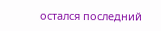остался последний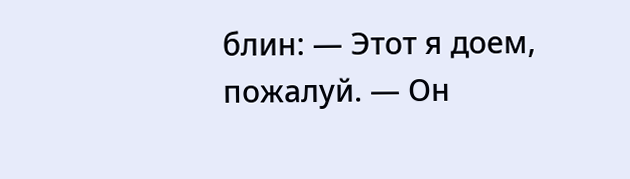блин: — Этот я доем, пожалуй. — Он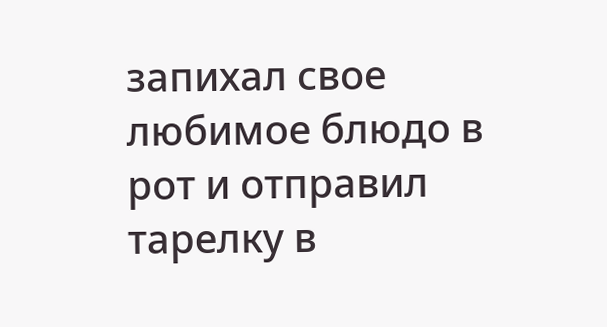запихал свое любимое блюдо в рот и отправил тарелку в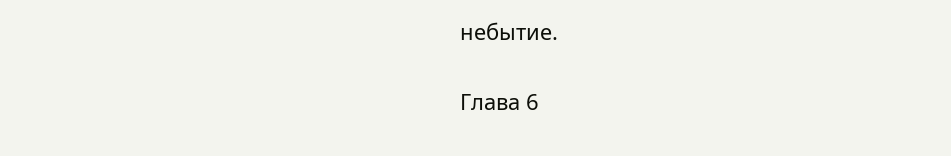небытие.

Глава 6